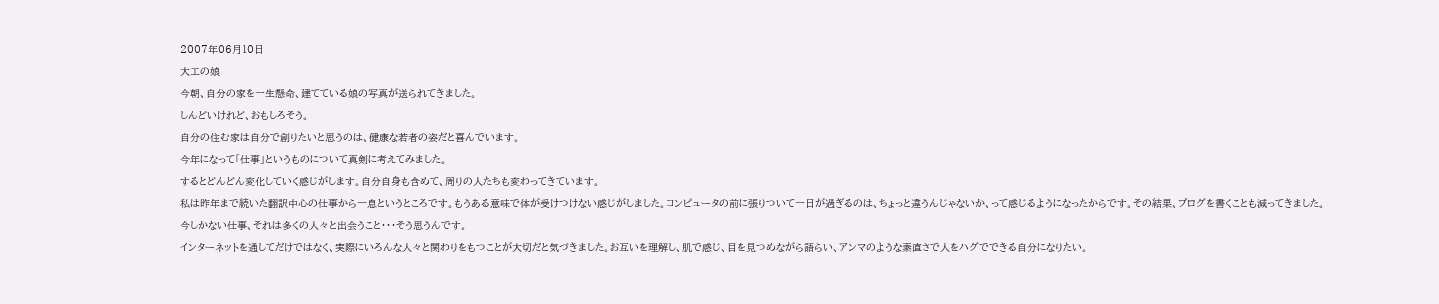2007年06月10日
大工の娘
今朝、自分の家を一生懸命、建てている娘の写真が送られてきました。
しんどいけれど、おもしろそう。
自分の住む家は自分で創りたいと思うのは、健康な若者の姿だと喜んでいます。
今年になって「仕事」というものについて真剣に考えてみました。
するとどんどん変化していく感じがします。自分自身も含めて、周りの人たちも変わってきています。
私は昨年まで続いた翻訳中心の仕事から一息というところです。もうある意味で体が受けつけない感じがしました。コンピュータの前に張りついて一日が過ぎるのは、ちょっと違うんじゃないか、って感じるようになったからです。その結果、ブログを書くことも減ってきました。
今しかない仕事、それは多くの人々と出会うこと・・・そう思うんです。
インターネットを通してだけではなく、実際にいろんな人々と関わりをもつことが大切だと気づきました。お互いを理解し、肌で感じ、目を見つめながら語らい、アンマのような素直さで人をハグでできる自分になりたい。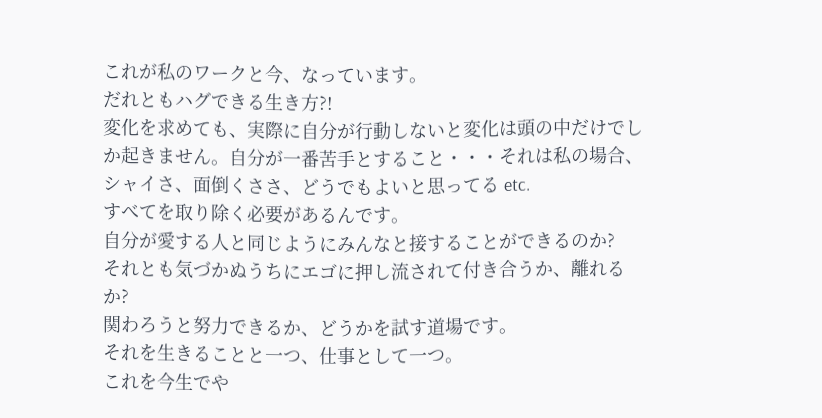これが私のワークと今、なっています。
だれともハグできる生き方?!
変化を求めても、実際に自分が行動しないと変化は頭の中だけでしか起きません。自分が一番苦手とすること・・・それは私の場合、シャイさ、面倒くささ、どうでもよいと思ってる etc.
すべてを取り除く必要があるんです。
自分が愛する人と同じようにみんなと接することができるのか?
それとも気づかぬうちにエゴに押し流されて付き合うか、離れるか?
関わろうと努力できるか、どうかを試す道場です。
それを生きることと一つ、仕事として一つ。
これを今生でや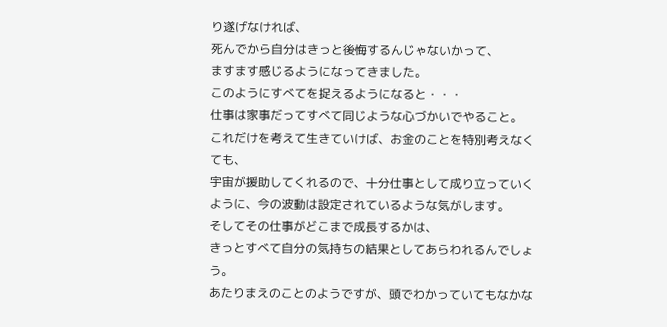り遂げなければ、
死んでから自分はきっと後悔するんじゃないかって、
ますます感じるようになってきました。
このようにすべてを捉えるようになると・・・
仕事は家事だってすべて同じような心づかいでやること。
これだけを考えて生きていけば、お金のことを特別考えなくても、
宇宙が援助してくれるので、十分仕事として成り立っていくように、今の波動は設定されているような気がします。
そしてその仕事がどこまで成長するかは、
きっとすべて自分の気持ちの結果としてあらわれるんでしょう。
あたりまえのことのようですが、頭でわかっていてもなかな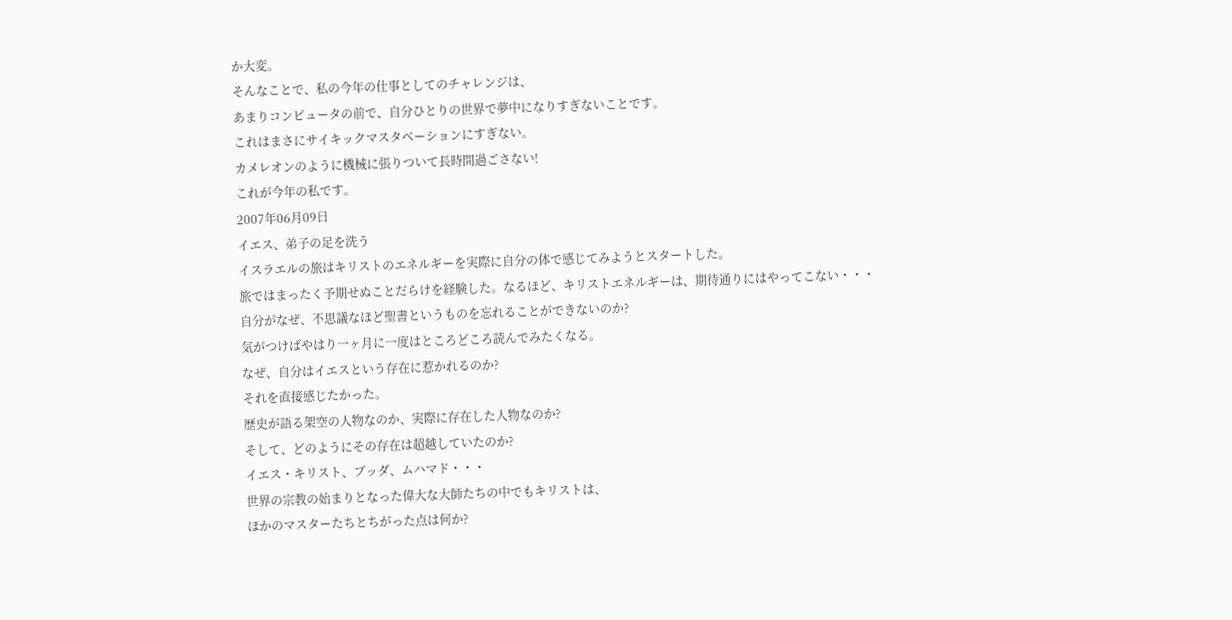か大変。
そんなことで、私の今年の仕事としてのチャレンジは、
あまりコンピュータの前で、自分ひとりの世界で夢中になりすぎないことです。
これはまさにサイキックマスタベーションにすぎない。
カメレオンのように機械に張りついて長時間過ごさない!
これが今年の私です。
2007年06月09日
イエス、弟子の足を洗う
イスラエルの旅はキリストのエネルギーを実際に自分の体で感じてみようとスタートした。
旅ではまったく予期せぬことだらけを経験した。なるほど、キリストエネルギーは、期待通りにはやってこない・・・
自分がなぜ、不思議なほど聖書というものを忘れることができないのか?
気がつけばやはり一ヶ月に一度はところどころ読んでみたくなる。
なぜ、自分はイエスという存在に惹かれるのか?
それを直接感じたかった。
歴史が語る架空の人物なのか、実際に存在した人物なのか?
そして、どのようにその存在は超越していたのか?
イエス・キリスト、ブッダ、ムハマド・・・
世界の宗教の始まりとなった偉大な大師たちの中でもキリストは、
ほかのマスターたちとちがった点は何か?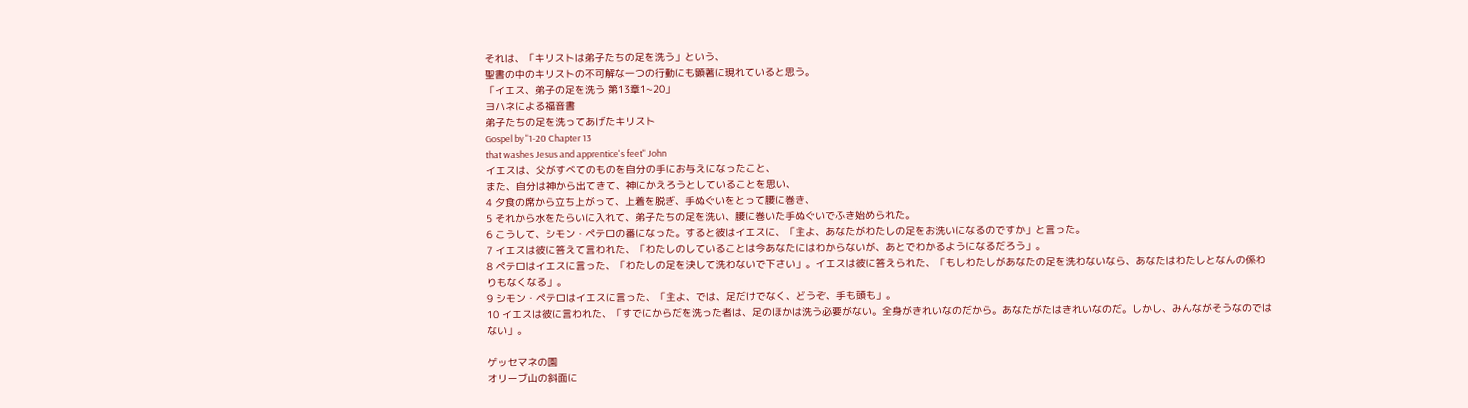それは、「キリストは弟子たちの足を洗う」という、
聖書の中のキリストの不可解な一つの行動にも顕著に現れていると思う。
「イエス、弟子の足を洗う 第13章1~20」
ヨハネによる福音書
弟子たちの足を洗ってあげたキリスト
Gospel by "1-20 Chapter 13
that washes Jesus and apprentice's feet" John
イエスは、父がすべてのものを自分の手にお与えになったこと、
また、自分は神から出てきて、神にかえろうとしていることを思い、
4 夕食の席から立ち上がって、上着を脱ぎ、手ぬぐいをとって腰に巻き、
5 それから水をたらいに入れて、弟子たちの足を洗い、腰に巻いた手ぬぐいでふき始められた。
6 こうして、シモン・ペテロの番になった。すると彼はイエスに、「主よ、あなたがわたしの足をお洗いになるのですか」と言った。
7 イエスは彼に答えて言われた、「わたしのしていることは今あなたにはわからないが、あとでわかるようになるだろう」。
8 ペテロはイエスに言った、「わたしの足を決して洗わないで下さい」。イエスは彼に答えられた、「もしわたしがあなたの足を洗わないなら、あなたはわたしとなんの係わりもなくなる」。
9 シモン・ペテロはイエスに言った、「主よ、では、足だけでなく、どうぞ、手も頭も」。
10 イエスは彼に言われた、「すでにからだを洗った者は、足のほかは洗う必要がない。全身がきれいなのだから。あなたがたはきれいなのだ。しかし、みんながそうなのではない」。

ゲッセマネの園
オリーブ山の斜面に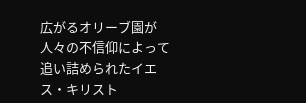広がるオリーブ園が
人々の不信仰によって追い詰められたイエス・キリスト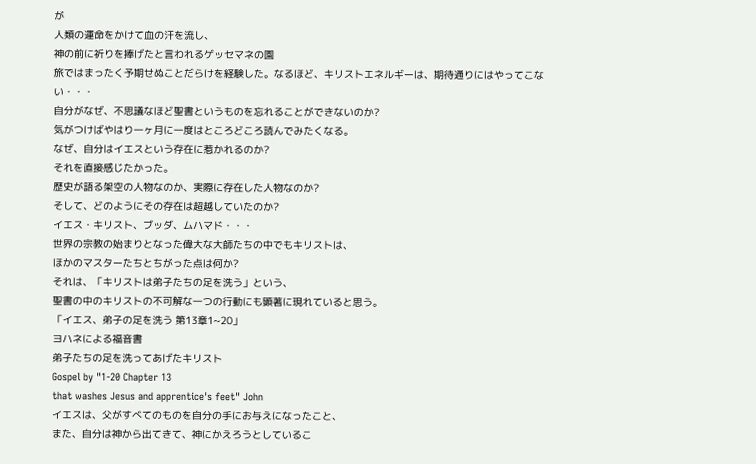が
人類の運命をかけて血の汗を流し、
神の前に祈りを捧げたと言われるゲッセマネの園
旅ではまったく予期せぬことだらけを経験した。なるほど、キリストエネルギーは、期待通りにはやってこない・・・
自分がなぜ、不思議なほど聖書というものを忘れることができないのか?
気がつけばやはり一ヶ月に一度はところどころ読んでみたくなる。
なぜ、自分はイエスという存在に惹かれるのか?
それを直接感じたかった。
歴史が語る架空の人物なのか、実際に存在した人物なのか?
そして、どのようにその存在は超越していたのか?
イエス・キリスト、ブッダ、ムハマド・・・
世界の宗教の始まりとなった偉大な大師たちの中でもキリストは、
ほかのマスターたちとちがった点は何か?
それは、「キリストは弟子たちの足を洗う」という、
聖書の中のキリストの不可解な一つの行動にも顕著に現れていると思う。
「イエス、弟子の足を洗う 第13章1~20」
ヨハネによる福音書
弟子たちの足を洗ってあげたキリスト
Gospel by "1-20 Chapter 13
that washes Jesus and apprentice's feet" John
イエスは、父がすべてのものを自分の手にお与えになったこと、
また、自分は神から出てきて、神にかえろうとしているこ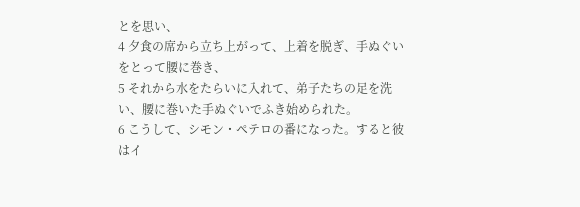とを思い、
4 夕食の席から立ち上がって、上着を脱ぎ、手ぬぐいをとって腰に巻き、
5 それから水をたらいに入れて、弟子たちの足を洗い、腰に巻いた手ぬぐいでふき始められた。
6 こうして、シモン・ペテロの番になった。すると彼はイ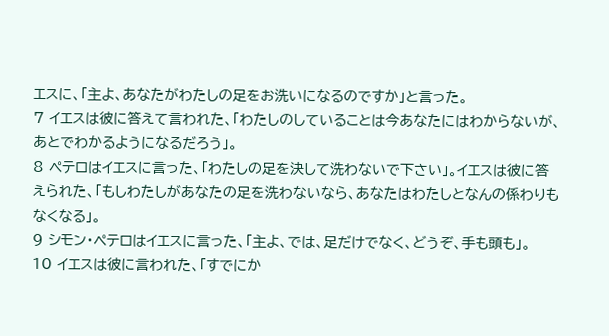エスに、「主よ、あなたがわたしの足をお洗いになるのですか」と言った。
7 イエスは彼に答えて言われた、「わたしのしていることは今あなたにはわからないが、あとでわかるようになるだろう」。
8 ペテロはイエスに言った、「わたしの足を決して洗わないで下さい」。イエスは彼に答えられた、「もしわたしがあなたの足を洗わないなら、あなたはわたしとなんの係わりもなくなる」。
9 シモン・ペテロはイエスに言った、「主よ、では、足だけでなく、どうぞ、手も頭も」。
10 イエスは彼に言われた、「すでにか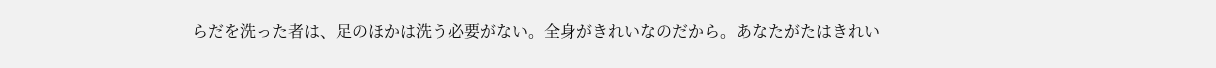らだを洗った者は、足のほかは洗う必要がない。全身がきれいなのだから。あなたがたはきれい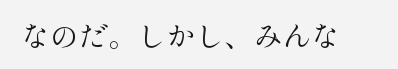なのだ。しかし、みんな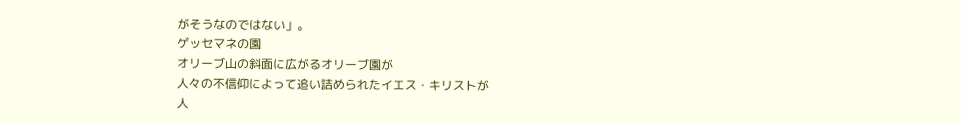がそうなのではない」。
ゲッセマネの園
オリーブ山の斜面に広がるオリーブ園が
人々の不信仰によって追い詰められたイエス・キリストが
人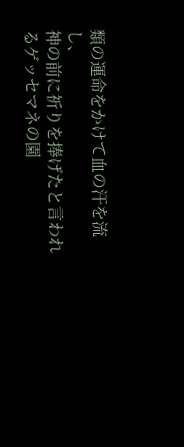類の運命をかけて血の汗を流し、
神の前に祈りを捧げたと言われるゲッセマネの園